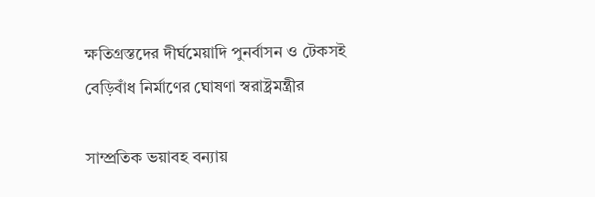ক্ষতিগ্রস্তদের দীর্ঘমেয়াদি পুনর্বাসন ও টেকসই বেড়িবাঁধ নির্মাণের ঘোষণা স্বরাষ্ট্রমন্ত্রীর

সাম্প্রতিক ভয়াবহ বন্যায়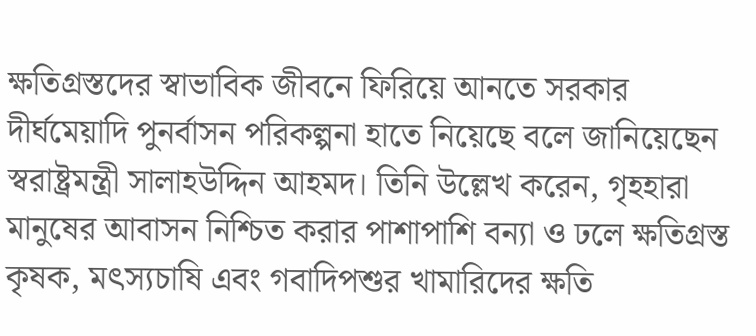ক্ষতিগ্রস্তদের স্বাভাবিক জীবনে ফিরিয়ে আনতে সরকার দীর্ঘমেয়াদি পুনর্বাসন পরিকল্পনা হাতে নিয়েছে বলে জানিয়েছেন স্বরাষ্ট্রমন্ত্রী সালাহউদ্দিন আহমদ। তিনি উল্লেখ করেন, গৃহহারা মানুষের আবাসন নিশ্চিত করার পাশাপাশি বন্যা ও ঢলে ক্ষতিগ্রস্ত কৃষক, মৎস্যচাষি এবং গবাদিপশুর খামারিদের ক্ষতি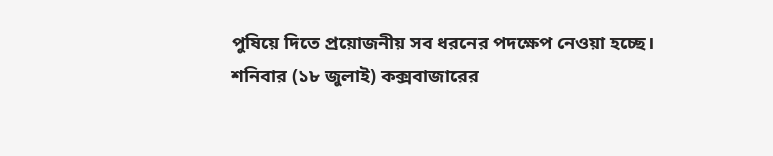পুষিয়ে দিতে প্রয়োজনীয় সব ধরনের পদক্ষেপ নেওয়া হচ্ছে।
শনিবার (১৮ জুলাই) কক্সবাজারের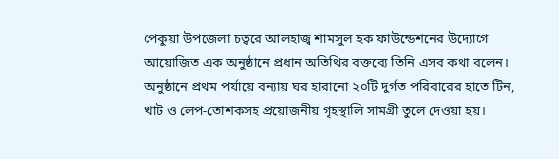পেকুয়া উপজেলা চত্বরে আলহাজ্ব শামসুল হক ফাউন্ডেশনের উদ্যোগে আয়োজিত এক অনুষ্ঠানে প্রধান অতিথির বক্তব্যে তিনি এসব কথা বলেন। অনুষ্ঠানে প্রথম পর্যায়ে বন্যায় ঘর হারানো ২০টি দুর্গত পরিবারের হাতে টিন, খাট ও লেপ-তোশকসহ প্রয়োজনীয় গৃহস্থালি সামগ্রী তুলে দেওয়া হয়।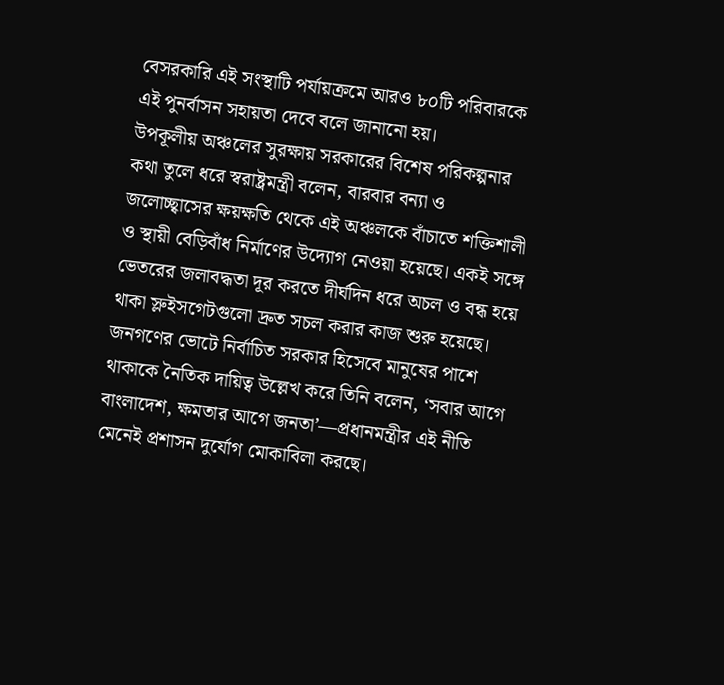বেসরকারি এই সংস্থাটি পর্যায়ক্রমে আরও ৮০টি পরিবারকে এই পুনর্বাসন সহায়তা দেবে বলে জানানো হয়।
উপকূলীয় অঞ্চলের সুরক্ষায় সরকারের বিশেষ পরিকল্পনার কথা তুলে ধরে স্বরাষ্ট্রমন্ত্রী বলেন, বারবার বন্যা ও জলোচ্ছ্বাসের ক্ষয়ক্ষতি থেকে এই অঞ্চলকে বাঁচাতে শক্তিশালী ও স্থায়ী বেড়িবাঁধ নির্মাণের উদ্যোগ নেওয়া হয়েছে। একই সঙ্গে ভেতরের জলাবদ্ধতা দূর করতে দীর্ঘদিন ধরে অচল ও বন্ধ হয়ে থাকা স্লুইসগেটগুলো দ্রুত সচল করার কাজ শুরু হয়েছে। জনগণের ভোটে নির্বাচিত সরকার হিসেবে মানুষের পাশে থাকাকে নৈতিক দায়িত্ব উল্লেখ করে তিনি বলেন, ‘সবার আগে বাংলাদেশ, ক্ষমতার আগে জনতা’—প্রধানমন্ত্রীর এই নীতি মেনেই প্রশাসন দুর্যোগ মোকাবিলা করছে।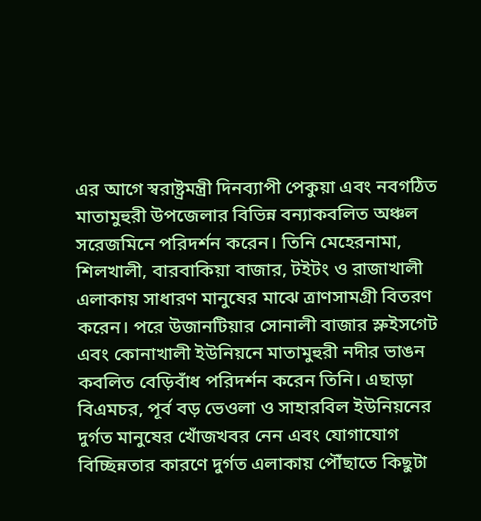এর আগে স্বরাষ্ট্রমন্ত্রী দিনব্যাপী পেকুয়া এবং নবগঠিত মাতামুহুরী উপজেলার বিভিন্ন বন্যাকবলিত অঞ্চল সরেজমিনে পরিদর্শন করেন। তিনি মেহেরনামা, শিলখালী, বারবাকিয়া বাজার, টইটং ও রাজাখালী এলাকায় সাধারণ মানুষের মাঝে ত্রাণসামগ্রী বিতরণ করেন। পরে উজানটিয়ার সোনালী বাজার স্লুইসগেট এবং কোনাখালী ইউনিয়নে মাতামুহুরী নদীর ভাঙন কবলিত বেড়িবাঁধ পরিদর্শন করেন তিনি। এছাড়া বিএমচর, পূর্ব বড় ভেওলা ও সাহারবিল ইউনিয়নের দুর্গত মানুষের খোঁজখবর নেন এবং যোগাযোগ বিচ্ছিন্নতার কারণে দুর্গত এলাকায় পৌঁছাতে কিছুটা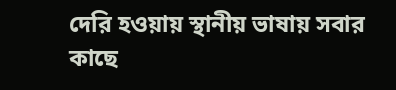দেরি হওয়ায় স্থানীয় ভাষায় সবার কাছে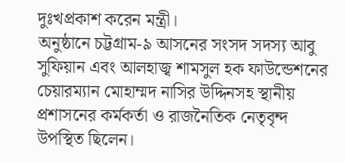দুঃখপ্রকাশ করেন মন্ত্রী।
অনুষ্ঠানে চট্টগ্রাম-৯ আসনের সংসদ সদস্য আবু সুফিয়ান এবং আলহাজ্ব শামসুল হক ফাউন্ডেশনের চেয়ারম্যান মোহাম্মদ নাসির উদ্দিনসহ স্থানীয় প্রশাসনের কর্মকর্তা ও রাজনৈতিক নেতৃবৃন্দ উপস্থিত ছিলেন।